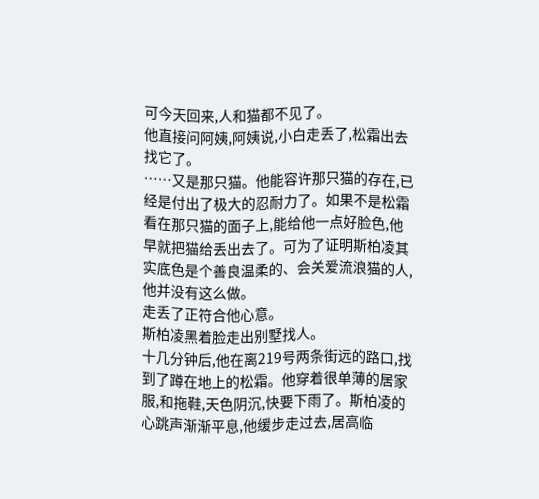可今天回来,人和猫都不见了。
他直接问阿姨,阿姨说,小白走丢了,松霜出去找它了。
……又是那只猫。他能容许那只猫的存在,已经是付出了极大的忍耐力了。如果不是松霜看在那只猫的面子上,能给他一点好脸色,他早就把猫给丢出去了。可为了证明斯柏凌其实底色是个善良温柔的、会关爱流浪猫的人,他并没有这么做。
走丢了正符合他心意。
斯柏凌黑着脸走出别墅找人。
十几分钟后,他在离219号两条街远的路口,找到了蹲在地上的松霜。他穿着很单薄的居家服,和拖鞋,天色阴沉,快要下雨了。斯柏凌的心跳声渐渐平息,他缓步走过去,居高临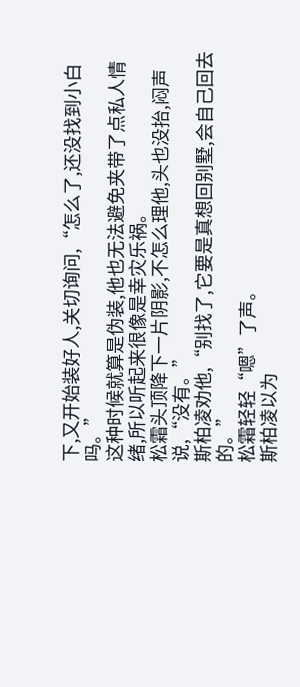下,又开始装好人,关切询问,“怎么了,还没找到小白吗。”
这种时候就算是伪装,他也无法避免夹带了点私人情绪,所以听起来很像是幸灾乐祸。
松霜头顶降下一片阴影,不怎么理他,头也没抬,闷声说,“没有。”
斯柏凌劝他,“别找了,它要是真想回别墅,会自己回去的。”
松霜轻轻“嗯”了声。
斯柏凌以为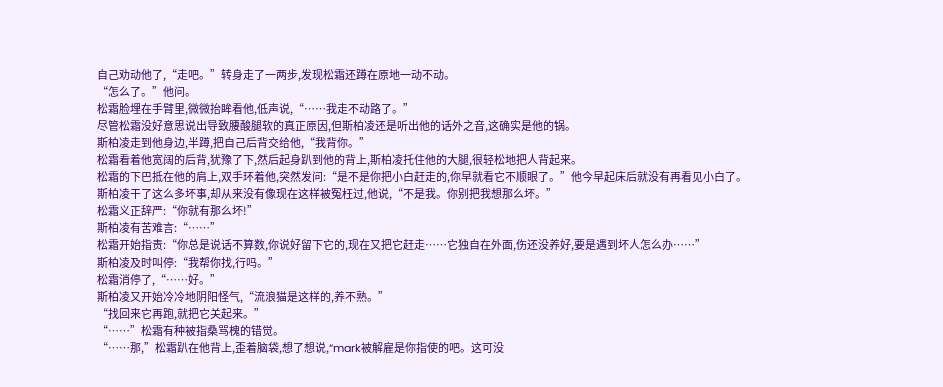自己劝动他了,“走吧。”转身走了一两步,发现松霜还蹲在原地一动不动。
“怎么了。”他问。
松霜脸埋在手臂里,微微抬眸看他,低声说,“……我走不动路了。”
尽管松霜没好意思说出导致腰酸腿软的真正原因,但斯柏凌还是听出他的话外之音,这确实是他的锅。
斯柏凌走到他身边,半蹲,把自己后背交给他,“我背你。”
松霜看着他宽阔的后背,犹豫了下,然后起身趴到他的背上,斯柏凌托住他的大腿,很轻松地把人背起来。
松霜的下巴抵在他的肩上,双手环着他,突然发问:“是不是你把小白赶走的,你早就看它不顺眼了。”他今早起床后就没有再看见小白了。
斯柏凌干了这么多坏事,却从来没有像现在这样被冤枉过,他说,“不是我。你别把我想那么坏。”
松霜义正辞严:“你就有那么坏!”
斯柏凌有苦难言:“……”
松霜开始指责:“你总是说话不算数,你说好留下它的,现在又把它赶走……它独自在外面,伤还没养好,要是遇到坏人怎么办……”
斯柏凌及时叫停:“我帮你找,行吗。”
松霜消停了,“……好。”
斯柏凌又开始冷冷地阴阳怪气,“流浪猫是这样的,养不熟。”
“找回来它再跑,就把它关起来。”
“……”松霜有种被指桑骂槐的错觉。
“……那,”松霜趴在他背上,歪着脑袋,想了想说,“mark被解雇是你指使的吧。这可没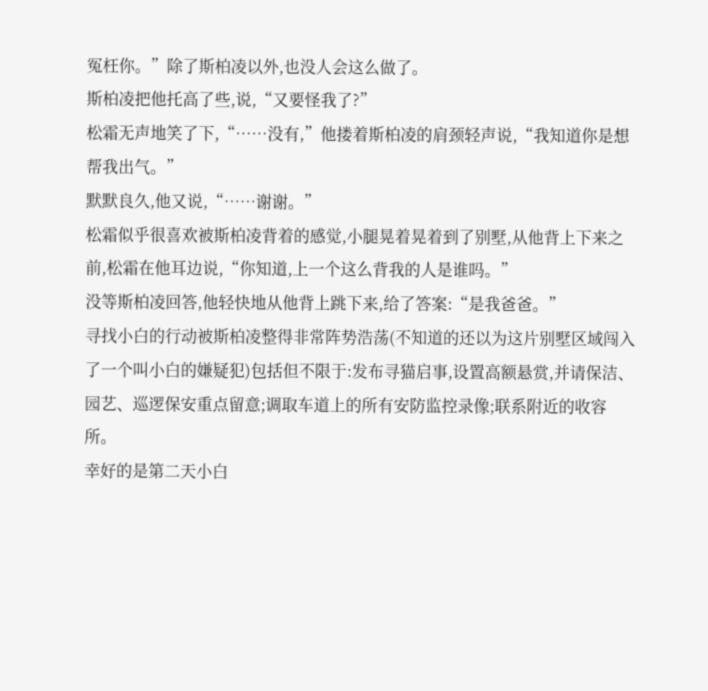冤枉你。”除了斯柏凌以外,也没人会这么做了。
斯柏凌把他托高了些,说,“又要怪我了?”
松霜无声地笑了下,“……没有,”他搂着斯柏凌的肩颈轻声说,“我知道你是想帮我出气。”
默默良久,他又说,“……谢谢。”
松霜似乎很喜欢被斯柏凌背着的感觉,小腿晃着晃着到了别墅,从他背上下来之前,松霜在他耳边说,“你知道,上一个这么背我的人是谁吗。”
没等斯柏凌回答,他轻快地从他背上跳下来,给了答案:“是我爸爸。”
寻找小白的行动被斯柏凌整得非常阵势浩荡(不知道的还以为这片别墅区域闯入了一个叫小白的嫌疑犯)包括但不限于:发布寻猫启事,设置高额悬赏,并请保洁、园艺、巡逻保安重点留意;调取车道上的所有安防监控录像;联系附近的收容所。
幸好的是第二天小白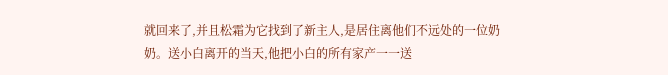就回来了,并且松霜为它找到了新主人,是居住离他们不远处的一位奶奶。送小白离开的当天,他把小白的所有家产一一送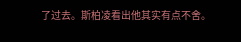了过去。斯柏凌看出他其实有点不舍。